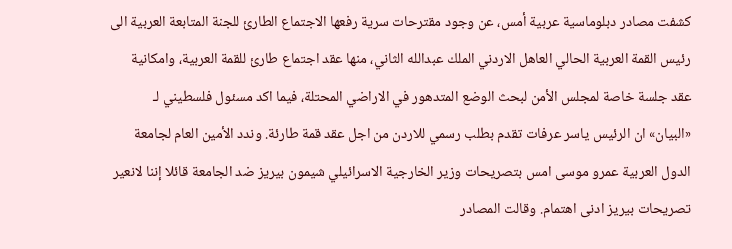كشفت مصادر دبلوماسية عربية أمس، عن وجود مقترحات سرية رفعها الاجتماع الطارئ للجنة المتابعة العربية الى رئيس القمة العربية الحالي العاهل الاردني الملك عبدالله الثاني، منها عقد اجتماع طارئ للقمة العربية، وامكانية عقد جلسة خاصة لمجلس الأمن لبحث الوضع المتدهور في الاراضي المحتلة، فيما اكد مسئول فلسطيني لـ «البيان» ان الرئيس ياسر عرفات تقدم بطلب رسمي للاردن من اجل عقد قمة طارئة. وندد الأمين العام لجامعة الدول العربية عمرو موسى امس بتصريحات وزير الخارجية الاسرائيلي شيمون بيريز ضد الجامعة قائلا إننا لانعير تصريحات بيريز ادنى اهتمام. وقالت المصادر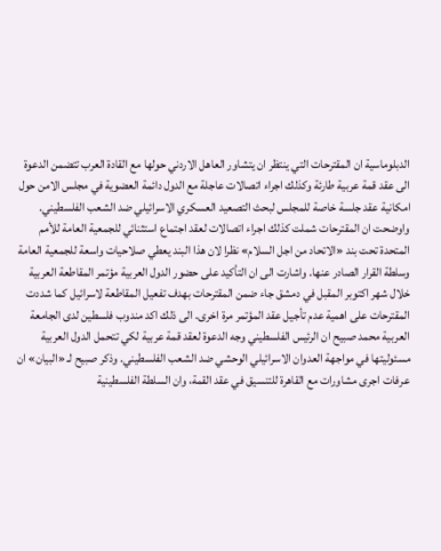الدبلوماسية ان المقترحات التي ينتظر ان يتشاور العاهل الاردني حولها مع القادة العرب تتضمن الدعوة الى عقد قمة عربية طارئة وكذلك اجراء اتصالات عاجلة مع الدول دائمة العضوية في مجلس الامن حول امكانية عقد جلسة خاصة للمجلس لبحث التصعيد العسكري الاسرائيلي ضد الشعب الفلسطيني. واوضحت ان المقترحات شملت كذلك اجراء اتصالات لعقد اجتماع استثنائي للجمعية العامة للأمم المتحدة تحت بند «الاتحاد من اجل السلام» نظرا لان هذا البند يعطي صلاحيات واسعة للجمعية العامة وسلطة القرار الصادر عنها. واشارت الى ان التأكيد على حضور الدول العربية مؤتمر المقاطعة العربية خلال شهر اكتوبر المقبل في دمشق جاء ضمن المقترحات بهدف تفعيل المقاطعة لاسرائيل كما شددت المقترحات على اهمية عدم تأجيل عقد المؤتمر مرة اخرى. الى ذلك اكد مندوب فلسطين لدى الجامعة العربية محمد صبيح ان الرئيس الفلسطيني وجه الدعوة لعقد قمة عربية لكي تتحمل الدول العربية مسئوليتها في مواجهة العدوان الاسرائيلي الوحشي ضد الشعب الفلسطيني. وذكر صبيح لـ «البيان» ان عرفات اجرى مشاورات مع القاهرة للتنسيق في عقد القمة، وان السلطة الفلسطينية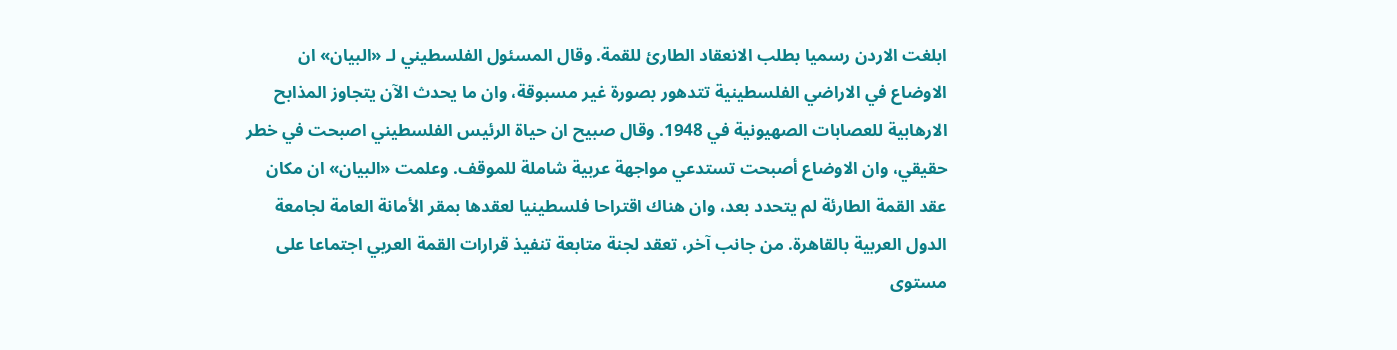ابلغت الاردن رسميا بطلب الانعقاد الطارئ للقمة. وقال المسئول الفلسطيني لـ «البيان» ان الاوضاع في الاراضي الفلسطينية تتدهور بصورة غير مسبوقة، وان ما يحدث الآن يتجاوز المذابح الارهابية للعصابات الصهيونية في 1948. وقال صبيح ان حياة الرئيس الفلسطيني اصبحت في خطر حقيقي، وان الاوضاع أصبحت تستدعي مواجهة عربية شاملة للموقف. وعلمت «البيان» ان مكان عقد القمة الطارئة لم يتحدد بعد، وان هناك اقتراحا فلسطينيا لعقدها بمقر الأمانة العامة لجامعة الدول العربية بالقاهرة. من جانب آخر، تعقد لجنة متابعة تنفيذ قرارات القمة العربي اجتماعا على مستوى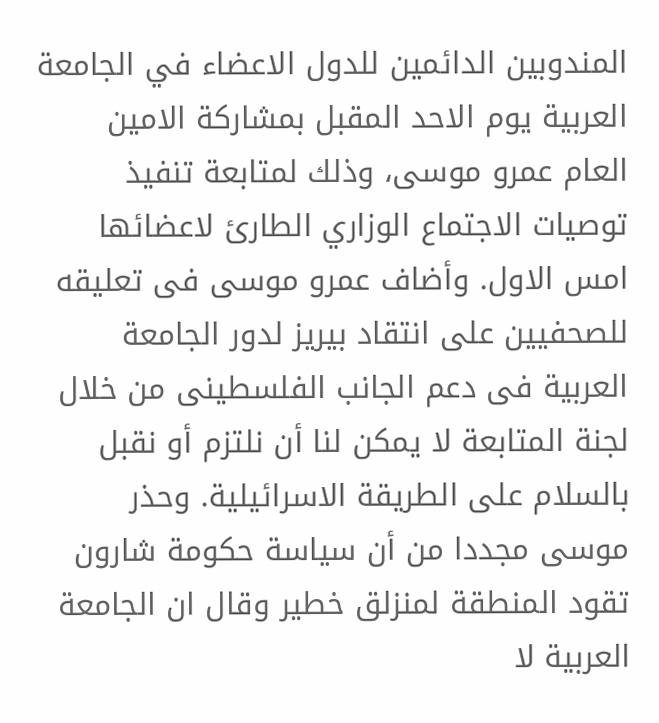المندوبين الدائمين للدول الاعضاء في الجامعة العربية يوم الاحد المقبل بمشاركة الامين العام عمرو موسى، وذلك لمتابعة تنفيذ توصيات الاجتماع الوزاري الطارئ لاعضائها امس الاول. وأضاف عمرو موسى فى تعليقه للصحفيين على انتقاد بيريز لدور الجامعة العربية فى دعم الجانب الفلسطينى من خلال لجنة المتابعة لا يمكن لنا أن نلتزم أو نقبل بالسلام على الطريقة الاسرائيلية. وحذر موسى مجددا من أن سياسة حكومة شارون تقود المنطقة لمنزلق خطير وقال ان الجامعة العربية لا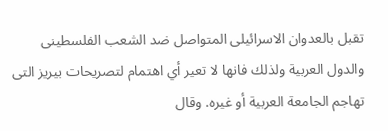تقبل بالعدوان الاسرائيلى المتواصل ضد الشعب الفلسطينى والدول العربية ولذلك فانها لا تعير أي اهتمام لتصريحات بيريز التى تهاجم الجامعة العربية أو غيره. وقال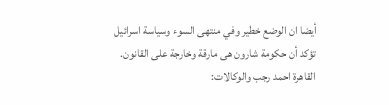أيضا ان الوضع خطير وفي منتهى السوء وسياسة اسرائيل تؤكد أن حكومة شارون هى مارقة وخارجة على القانون. القاهرة احمد رجب والوكالات: